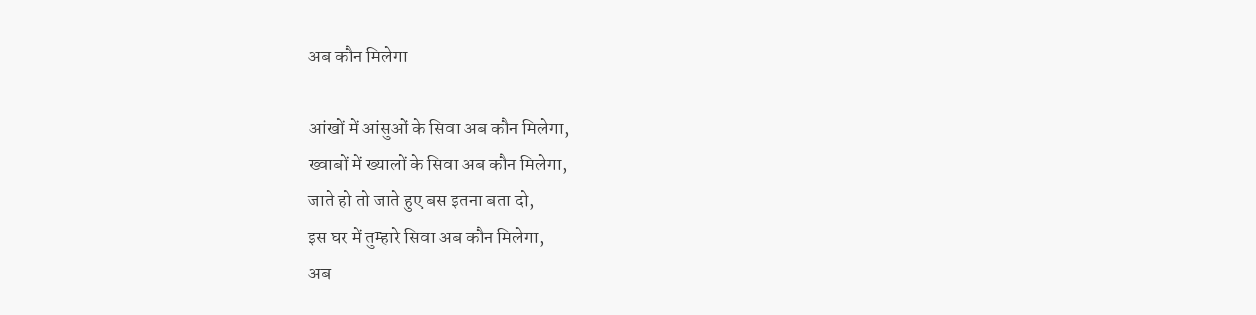अब कौन मिलेगा

आंखों में आंसुओं के सिवा अब कौन मिलेगा,
ख्वाबों में ख्यालों के सिवा अब कौन मिलेगा,
जाते हो तो जाते हुए बस इतना बता दो,
इस घर में तुम्हारे सिवा अब कौन मिलेगा,
अब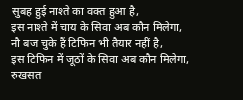सुबह हुई नाश्ते का वक्त हुआ है,
इस नाश्ते में चाय के सिवा अब कौन मिलेगा,
नौ बज चुके हैं टिफिन भी तैयार नहीं है,
इस टिफिन में जूठों के सिवा अब कौन मिलेगा,
रुखसत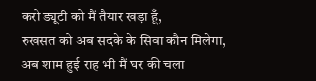करो ड्यूटी को मैं तैयार खड़ा हूँ,
रुखसत को अब सदके के सिवा कौन मिलेगा,
अब शाम हुई राह भी मैं घर की चला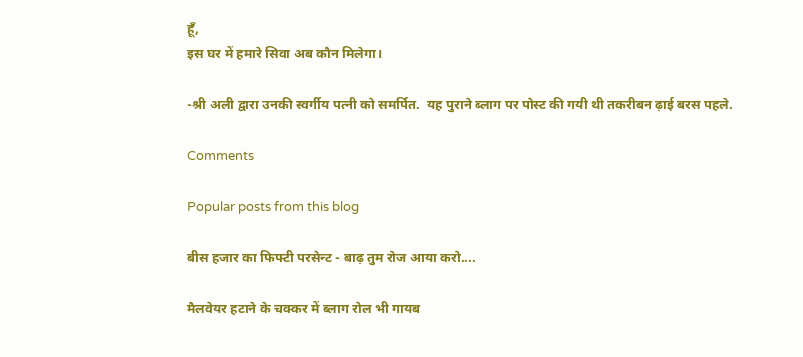हूँ,
इस घर में हमारे सिवा अब कौन मिलेगा।

-श्री अली द्वारा उनकी स्वर्गीय पत्नी को समर्पित.  यह पुराने ब्लाग पर पोस्ट की गयी थी तकरीबन ढ़ाई बरस पहले.

Comments

Popular posts from this blog

बीस हजार का फिफ्टी परसेन्ट - बाढ़ तुम रोज आया करो....

मैलवेयर हटाने के चक्कर में ब्लाग रोल भी गायब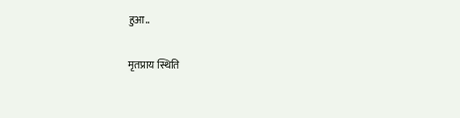हुआ..

मृतप्राय स्थिति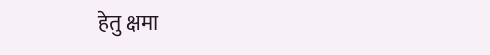हेतु क्षमा